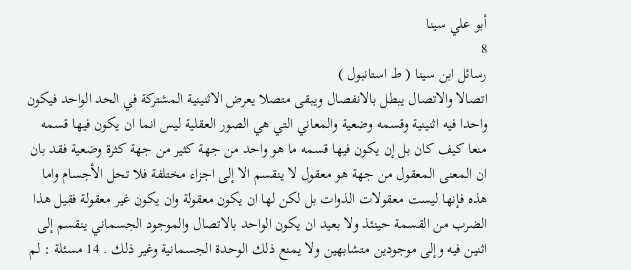أبو علي سينا
8
رسائل ابن سينا ( ط استانبول )
اتصالا والاتصال يبطل بالانفصال ويبقى متصلا يعرض الاثنينية المشتركة في الحد الواحد فيكون واحدا فيه اثنينية وقسمه وضعية والمعاني التي هي الصور العقلية ليس انما ان يكون فيها قسمه منعا كيف كان بل إن يكون فيها قسمه ما هو واحد من جهة كثير من جهة كثرة وضعية فقد بان ان المعنى المعقول من جهة هو معقول لا ينقسم الا إلى اجزاء مختلفة فلا تحل الأجسام واما هذه فإنها ليست معقولات الذوات بل لكن لها ان يكون معقولة وان يكون غير معقولة فقيل هذا الضرب من القسمة حينئذ ولا بعيد ان يكون الواحد بالاتصال والموجود الجسماني ينقسم إلى اثنين فيه وإلى موجودين متشابهين ولا يمنع ذلك الوحدة الجسمانية وغير ذلك . 14 مسئلة : لم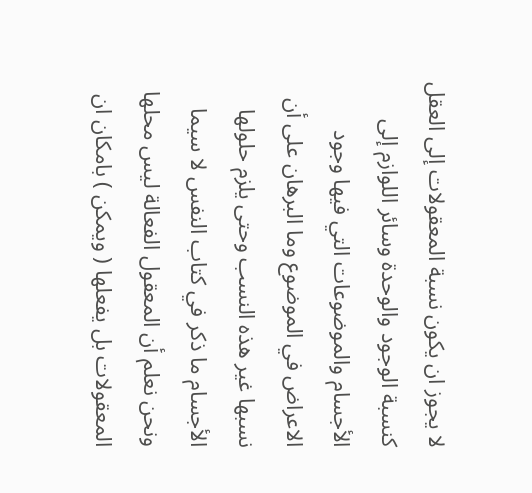لا يجوز ان يكون نسبة المعقولات إلى العقل كنسبة الوجود والوحدة وسائر اللوازم إلى الأجسام والموضوعات التي فيها وجود الاعراض في الموضوع وما البرهان على أن نسبها غير هذه النسب وحتى يلزم حلولها الأجسام ما ذكر في كتاب النفس لا سيما ونحن نعلم أن المعقول الفعالة ليس محلها المعقولات بل يفعلها ( ويمكن ) بامكان ان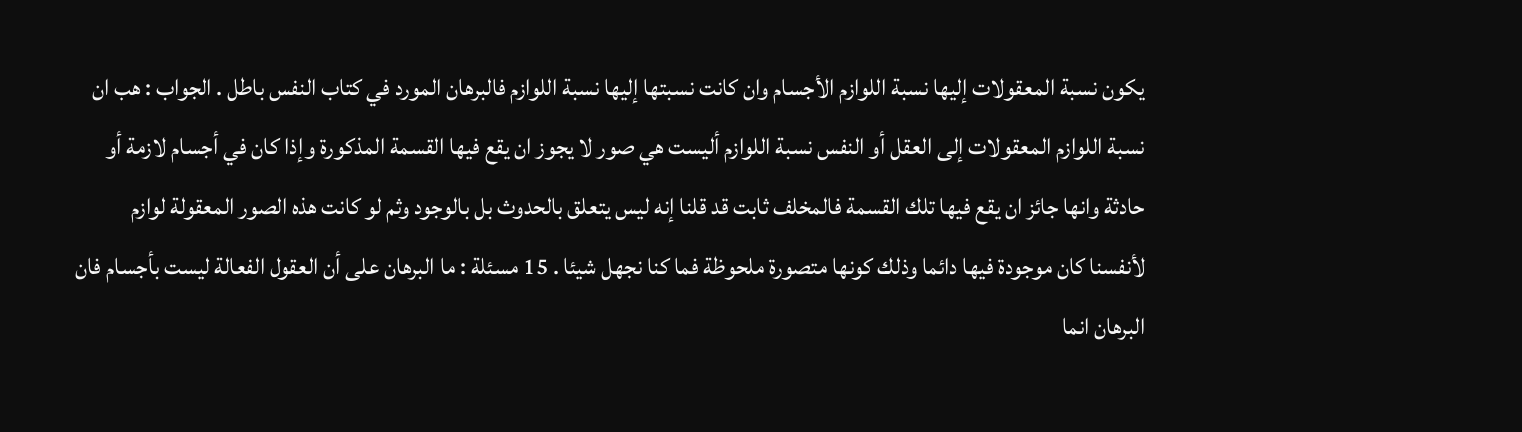يكون نسبة المعقولات إليها نسبة اللوازم الأجسام وان كانت نسبتها إليها نسبة اللوازم فالبرهان المورد في كتاب النفس باطل . الجواب : هب ان نسبة اللوازم المعقولات إلى العقل أو النفس نسبة اللوازم أليست هي صور لا يجوز ان يقع فيها القسمة المذكورة وإذا كان في أجسام لازمة أو حادثة وانها جائز ان يقع فيها تلك القسمة فالمخلف ثابت قد قلنا إنه ليس يتعلق بالحدوث بل بالوجود وثم لو كانت هذه الصور المعقولة لوازم لأنفسنا كان موجودة فيها دائما وذلك كونها متصورة ملحوظة فما كنا نجهل شيئا . 15 مسئلة : ما البرهان على أن العقول الفعالة ليست بأجسام فان البرهان انما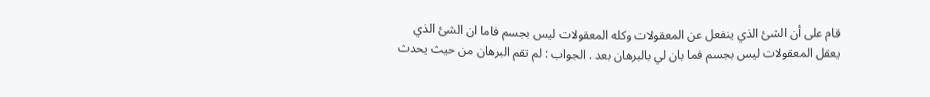قام على أن الشئ الذي ينفعل عن المعقولات وكله المعقولات ليس بجسم فاما ان الشئ الذي يعقل المعقولات ليس بجسم فما بان لي بالبرهان بعد . الجواب : لم تقم البرهان من حيث يحدث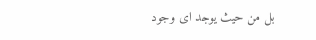بل من حيث يوجد اى وجود